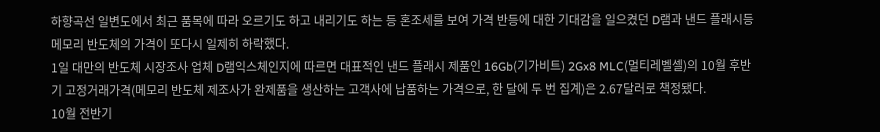하향곡선 일변도에서 최근 품목에 따라 오르기도 하고 내리기도 하는 등 혼조세를 보여 가격 반등에 대한 기대감을 일으켰던 D램과 낸드 플래시등 메모리 반도체의 가격이 또다시 일제히 하락했다.
1일 대만의 반도체 시장조사 업체 D램익스체인지에 따르면 대표적인 낸드 플래시 제품인 16Gb(기가비트) 2Gx8 MLC(멀티레벨셀)의 10월 후반기 고정거래가격(메모리 반도체 제조사가 완제품을 생산하는 고객사에 납품하는 가격으로, 한 달에 두 번 집계)은 2.67달러로 책정됐다.
10월 전반기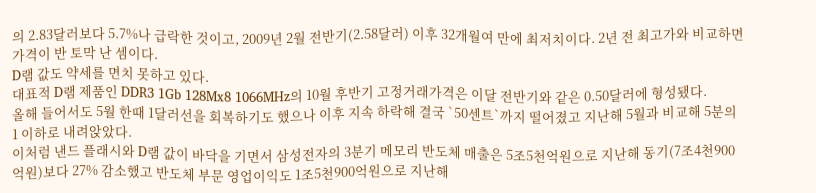의 2.83달러보다 5.7%나 급락한 것이고, 2009년 2월 전반기(2.58달러) 이후 32개월여 만에 최저치이다. 2년 전 최고가와 비교하면 가격이 반 토막 난 셈이다.
D램 값도 약세를 면치 못하고 있다.
대표적 D램 제품인 DDR3 1Gb 128Mx8 1066MHz의 10월 후반기 고정거래가격은 이달 전반기와 같은 0.50달러에 형성됐다.
올해 들어서도 5월 한때 1달러선을 회복하기도 했으나 이후 지속 하락해 결국 `50센트`까지 떨어졌고 지난해 5월과 비교해 5분의 1 이하로 내려앉았다.
이처럼 낸드 플래시와 D램 값이 바닥을 기면서 삼성전자의 3분기 메모리 반도체 매출은 5조5천억원으로 지난해 동기(7조4천900억원)보다 27% 감소했고 반도체 부문 영업이익도 1조5천900억원으로 지난해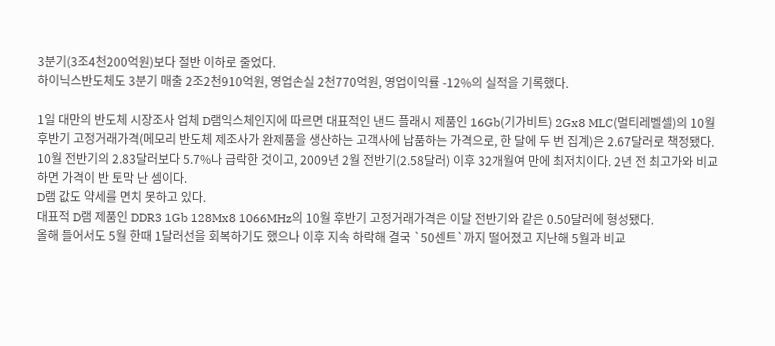3분기(3조4천200억원)보다 절반 이하로 줄었다.
하이닉스반도체도 3분기 매출 2조2천910억원, 영업손실 2천770억원, 영업이익률 -12%의 실적을 기록했다.

1일 대만의 반도체 시장조사 업체 D램익스체인지에 따르면 대표적인 낸드 플래시 제품인 16Gb(기가비트) 2Gx8 MLC(멀티레벨셀)의 10월 후반기 고정거래가격(메모리 반도체 제조사가 완제품을 생산하는 고객사에 납품하는 가격으로, 한 달에 두 번 집계)은 2.67달러로 책정됐다.
10월 전반기의 2.83달러보다 5.7%나 급락한 것이고, 2009년 2월 전반기(2.58달러) 이후 32개월여 만에 최저치이다. 2년 전 최고가와 비교하면 가격이 반 토막 난 셈이다.
D램 값도 약세를 면치 못하고 있다.
대표적 D램 제품인 DDR3 1Gb 128Mx8 1066MHz의 10월 후반기 고정거래가격은 이달 전반기와 같은 0.50달러에 형성됐다.
올해 들어서도 5월 한때 1달러선을 회복하기도 했으나 이후 지속 하락해 결국 `50센트`까지 떨어졌고 지난해 5월과 비교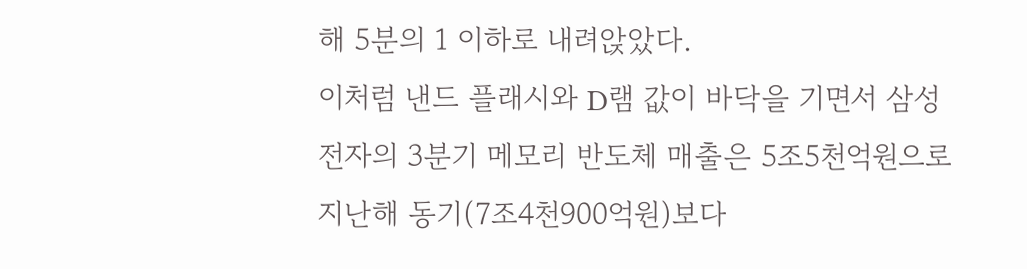해 5분의 1 이하로 내려앉았다.
이처럼 낸드 플래시와 D램 값이 바닥을 기면서 삼성전자의 3분기 메모리 반도체 매출은 5조5천억원으로 지난해 동기(7조4천900억원)보다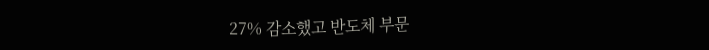27% 감소했고 반도체 부문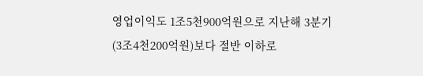영업이익도 1조5천900억원으로 지난해 3분기(3조4천200억원)보다 절반 이하로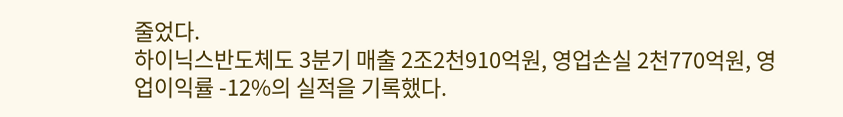줄었다.
하이닉스반도체도 3분기 매출 2조2천910억원, 영업손실 2천770억원, 영업이익률 -12%의 실적을 기록했다.